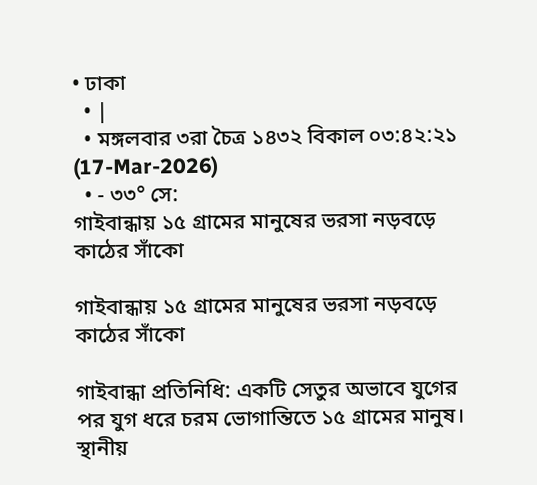• ঢাকা
  • |
  • মঙ্গলবার ৩রা চৈত্র ১৪৩২ বিকাল ০৩:৪২:২১ (17-Mar-2026)
  • - ৩৩° সে:
গাইবান্ধায় ১৫ গ্রামের মানুষের ভরসা নড়বড়ে কাঠের সাঁকো

গাইবান্ধায় ১৫ গ্রামের মানুষের ভরসা নড়বড়ে কাঠের সাঁকো

গাইবান্ধা প্রতিনিধি: একটি সেতুর অভাবে যুগের পর যুগ ধরে চরম ভোগান্তিতে ১৫ গ্রামের মানুষ। স্থানীয়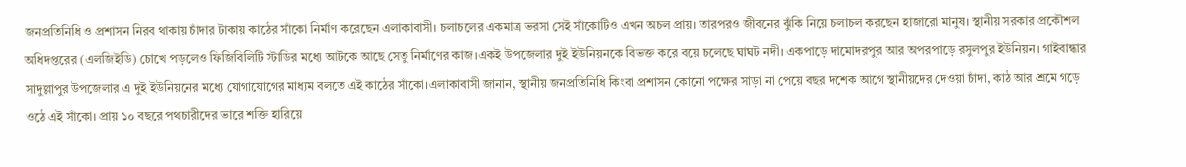জনপ্রতিনিধি ও প্রশাসন নিরব থাকায় চাঁদার টাকায় কাঠের সাঁকো নির্মাণ করেছেন এলাকাবাসী। চলাচলের একমাত্র ভরসা সেই সাঁকোটিও এখন অচল প্রায়। তারপরও জীবনের ঝুঁকি নিয়ে চলাচল করছেন হাজারো মানুষ। স্থানীয় সরকার প্রকৌশল অধিদপ্তরের (এলজিইডি) চোখে পড়লেও ফিজিবিলিটি স্টাডির মধ্যে আটকে আছে সেতু নির্মাণের কাজ।একই উপজেলার দুই ইউনিয়নকে বিভক্ত করে বয়ে চলেছে ঘাঘট নদী। একপাড়ে দামোদরপুর আর অপরপাড়ে রসুলপুর ইউনিয়ন। গাইবান্ধার সাদুল্লাপুর উপজেলার এ দুই ইউনিয়নের মধ্যে যোগাযোগের মাধ্যম বলতে এই কাঠের সাঁকো।এলাকাবাসী জানান, স্থানীয় জনপ্রতিনিধি কিংবা প্রশাসন কোনো পক্ষের সাড়া না পেয়ে বছর দশেক আগে স্থানীয়দের দেওয়া চাঁদা, কাঠ আর শ্রমে গড়ে ওঠে এই সাঁকো। প্রায় ১০ বছরে পথচারীদের ভারে শক্তি হারিয়ে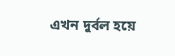এখন দুর্বল হয়ে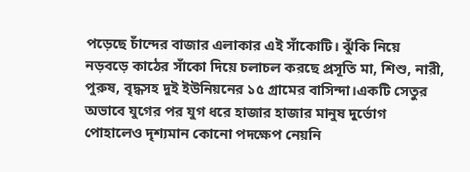পড়েছে চাঁন্দের বাজার এলাকার এই সাঁকোটি। ঝুঁকি নিয়ে নড়বড়ে কাঠের সাঁকো দিয়ে চলাচল করছে প্রসূতি মা, শিশু, নারী, পুরুষ, বৃদ্ধসহ দুই ইউনিয়নের ১৫ গ্রামের বাসিন্দা।একটি সেতুর অভাবে যুগের পর যুগ ধরে হাজার হাজার মানুষ দুর্ভোগ পোহালেও দৃশ্যমান কোনো পদক্ষেপ নেয়নি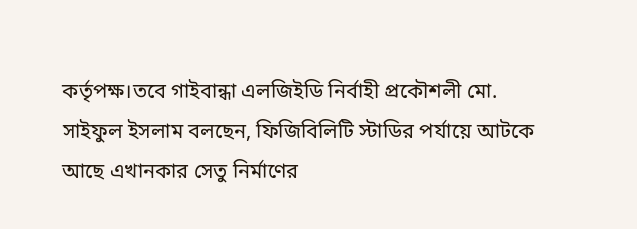কর্তৃপক্ষ।তবে গাইবান্ধা এলজিইডি নির্বাহী প্রকৌশলী মো. সাইফুল ইসলাম বলছেন, ফিজিবিলিটি স্টাডির পর্যায়ে আটকে আছে এখানকার সেতু নির্মাণের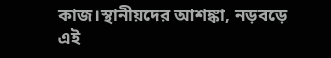কাজ।স্থানীয়দের আশঙ্কা, নড়বড়ে এই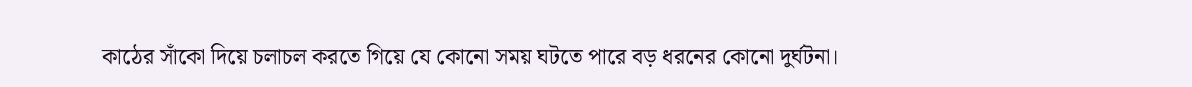কাঠের সাঁকো দিয়ে চলাচল করতে গিয়ে যে কোনো সময় ঘটতে পারে বড় ধরনের কোনো দুর্ঘটনা।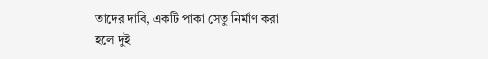তাদের দাবি, একটি পাকা সেতু নির্মাণ করা হলে দুই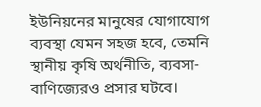ইউনিয়নের মানুষের যোগাযোগ ব্যবস্থা যেমন সহজ হবে, তেমনি স্থানীয় কৃষি অর্থনীতি, ব্যবসা-বাণিজ্যেরও প্রসার ঘটবে।